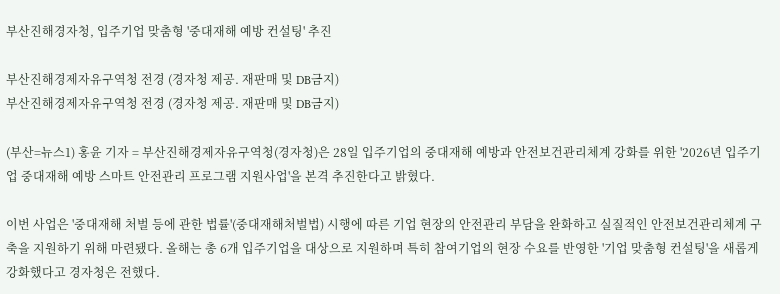부산진해경자청, 입주기업 맞춤형 '중대재해 예방 컨설팅' 추진

부산진해경제자유구역청 전경 (경자청 제공. 재판매 및 DB금지)
부산진해경제자유구역청 전경 (경자청 제공. 재판매 및 DB금지)

(부산=뉴스1) 홍윤 기자 = 부산진해경제자유구역청(경자청)은 28일 입주기업의 중대재해 예방과 안전보건관리체계 강화를 위한 '2026년 입주기업 중대재해 예방 스마트 안전관리 프로그램 지원사업'을 본격 추진한다고 밝혔다.

이번 사업은 '중대재해 처벌 등에 관한 법률'(중대재해처벌법) 시행에 따른 기업 현장의 안전관리 부담을 완화하고 실질적인 안전보건관리체계 구축을 지원하기 위해 마련됐다. 올해는 총 6개 입주기업을 대상으로 지원하며 특히 참여기업의 현장 수요를 반영한 '기업 맞춤형 컨설팅'을 새롭게 강화했다고 경자청은 전했다.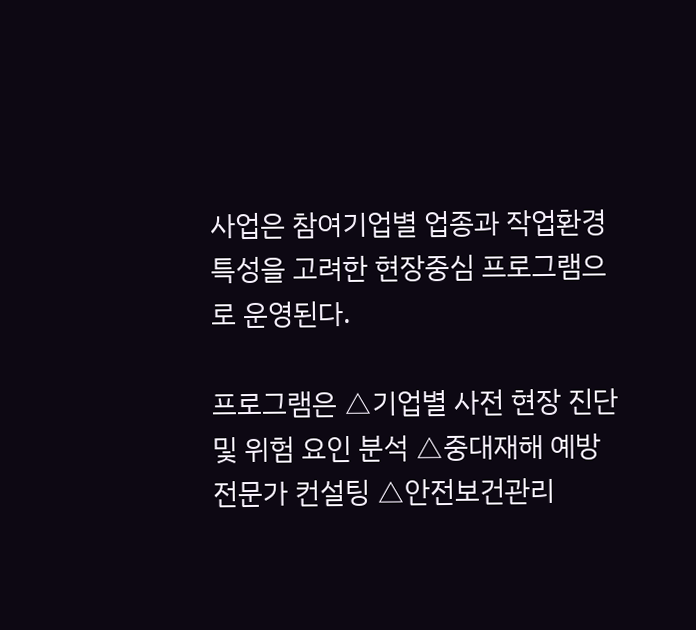사업은 참여기업별 업종과 작업환경 특성을 고려한 현장중심 프로그램으로 운영된다.

프로그램은 △기업별 사전 현장 진단 및 위험 요인 분석 △중대재해 예방 전문가 컨설팅 △안전보건관리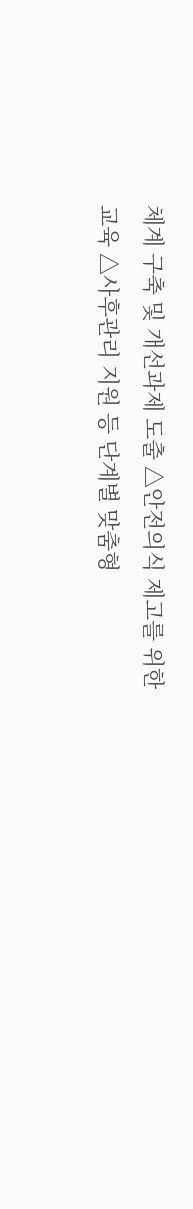체계 구축 및 개선과제 도출 △안전의식 제고를 위한 교육 △사후관리 지원 등 단계별 맞춤형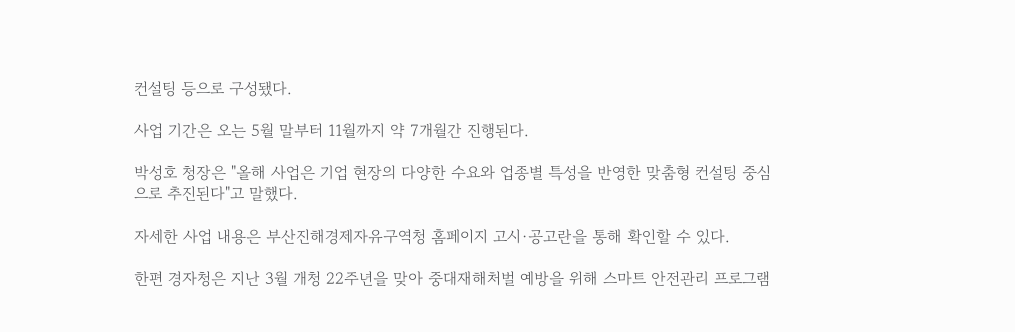컨설팅 등으로 구성됐다.

사업 기간은 오는 5월 말부터 11월까지 약 7개월간 진행된다.

박성호 청장은 "올해 사업은 기업 현장의 다양한 수요와 업종별 특성을 반영한 맞춤형 컨설팅 중심으로 추진된다"고 말했다.

자세한 사업 내용은 부산진해경제자유구역청 홈페이지 고시·공고란을 통해 확인할 수 있다.

한편 경자청은 지난 3월 개청 22주년을 맞아 중대재해처벌 예방을 위해 스마트 안전관리 프로그램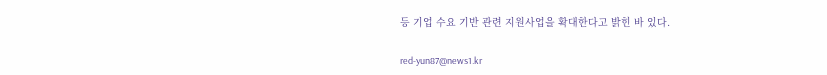등 기업 수요 기반 관련 지원사업을 확대한다고 밝힌 바 있다.

red-yun87@news1.kr